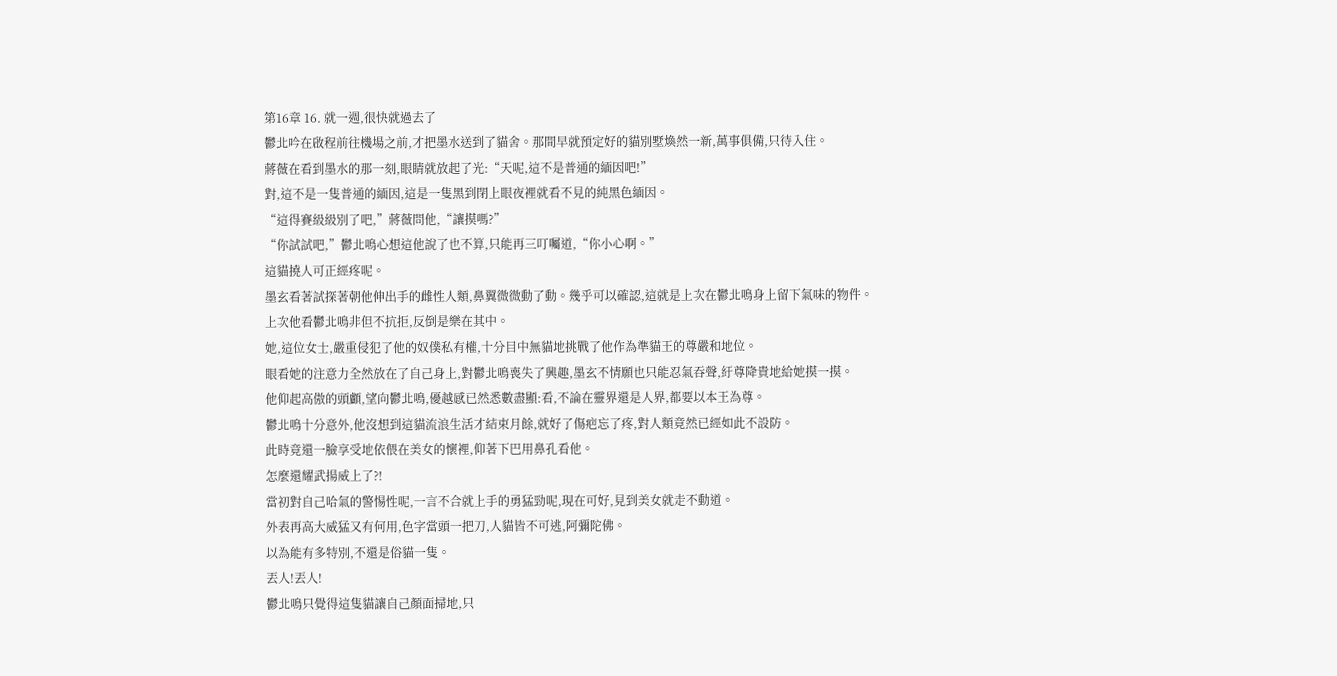第16章 16. 就一週,很快就過去了
鬱北吟在啟程前往機場之前,才把墨水送到了貓舍。那間早就預定好的貓別墅煥然一新,萬事俱備,只待入住。
蔣薇在看到墨水的那一刻,眼睛就放起了光:“天呢,這不是普通的緬因吧!”
對,這不是一隻普通的緬因,這是一隻黑到閉上眼夜裡就看不見的純黑色緬因。
“這得賽級級別了吧,”蔣薇問他,“讓摸嗎?”
“你試試吧,”鬱北鳴心想這他說了也不算,只能再三叮囑道,“你小心啊。”
這貓撓人可正經疼呢。
墨玄看著試探著朝他伸出手的雌性人類,鼻翼微微動了動。幾乎可以確認,這就是上次在鬱北鳴身上留下氣味的物件。
上次他看鬱北鳴非但不抗拒,反倒是樂在其中。
她,這位女士,嚴重侵犯了他的奴僕私有權,十分目中無貓地挑戰了他作為準貓王的尊嚴和地位。
眼看她的注意力全然放在了自己身上,對鬱北鳴喪失了興趣,墨玄不情願也只能忍氣吞聲,紆尊降貴地給她摸一摸。
他仰起高傲的頭顱,望向鬱北鳴,優越感已然悉數盡顯:看,不論在靈界還是人界,都要以本王為尊。
鬱北鳴十分意外,他沒想到這貓流浪生活才結束月餘,就好了傷疤忘了疼,對人類竟然已經如此不設防。
此時竟還一臉享受地依偎在美女的懷裡,仰著下巴用鼻孔看他。
怎麼還耀武揚威上了?!
當初對自己哈氣的警惕性呢,一言不合就上手的勇猛勁呢,現在可好,見到美女就走不動道。
外表再高大威猛又有何用,色字當頭一把刀,人貓皆不可逃,阿彌陀佛。
以為能有多特別,不還是俗貓一隻。
丟人!丟人!
鬱北鳴只覺得這隻貓讓自己顏面掃地,只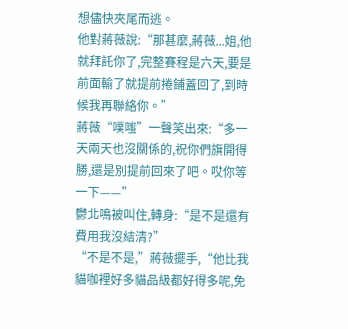想儘快夾尾而逃。
他對蔣薇說:“那甚麼,蔣薇...姐,他就拜託你了,完整賽程是六天,要是前面輸了就提前捲鋪蓋回了,到時候我再聯絡你。”
蔣薇“噗嗤”一聲笑出來:“多一天兩天也沒關係的,祝你們旗開得勝,還是別提前回來了吧。哎你等一下——”
鬱北鳴被叫住,轉身:“是不是還有費用我沒結清?”
“不是不是,”蔣薇擺手,“他比我貓咖裡好多貓品級都好得多呢,免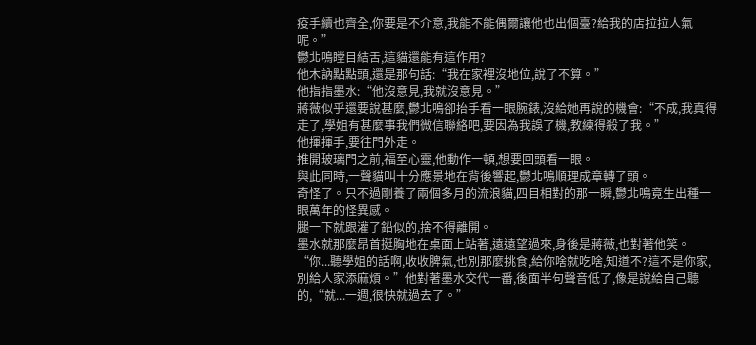疫手續也齊全,你要是不介意,我能不能偶爾讓他也出個臺?給我的店拉拉人氣呢。”
鬱北鳴瞠目結舌,這貓還能有這作用?
他木訥點點頭,還是那句話:“我在家裡沒地位,說了不算。”
他指指墨水:“他沒意見,我就沒意見。”
蔣薇似乎還要說甚麼,鬱北鳴卻抬手看一眼腕錶,沒給她再說的機會:“不成,我真得走了,學姐有甚麼事我們微信聯絡吧,要因為我誤了機,教練得殺了我。”
他揮揮手,要往門外走。
推開玻璃門之前,福至心靈,他動作一頓,想要回頭看一眼。
與此同時,一聲貓叫十分應景地在背後響起,鬱北鳴順理成章轉了頭。
奇怪了。只不過剛養了兩個多月的流浪貓,四目相對的那一瞬,鬱北鳴竟生出種一眼萬年的怪異感。
腿一下就跟灌了鉛似的,捨不得離開。
墨水就那麼昂首挺胸地在桌面上站著,遠遠望過來,身後是蔣薇,也對著他笑。
“你...聽學姐的話啊,收收脾氣,也別那麼挑食,給你啥就吃啥,知道不?這不是你家,別給人家添麻煩。”他對著墨水交代一番,後面半句聲音低了,像是說給自己聽的,“就...一週,很快就過去了。”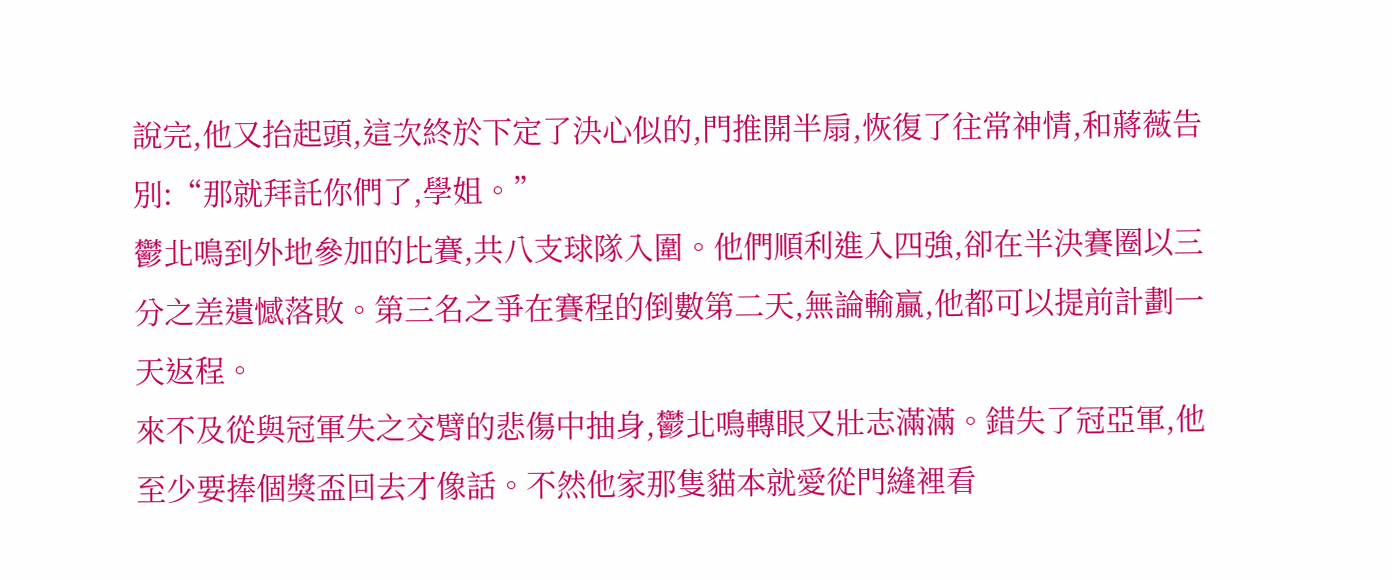說完,他又抬起頭,這次終於下定了決心似的,門推開半扇,恢復了往常神情,和蔣薇告別:“那就拜託你們了,學姐。”
鬱北鳴到外地參加的比賽,共八支球隊入圍。他們順利進入四強,卻在半決賽圈以三分之差遺憾落敗。第三名之爭在賽程的倒數第二天,無論輸贏,他都可以提前計劃一天返程。
來不及從與冠軍失之交臂的悲傷中抽身,鬱北鳴轉眼又壯志滿滿。錯失了冠亞軍,他至少要捧個獎盃回去才像話。不然他家那隻貓本就愛從門縫裡看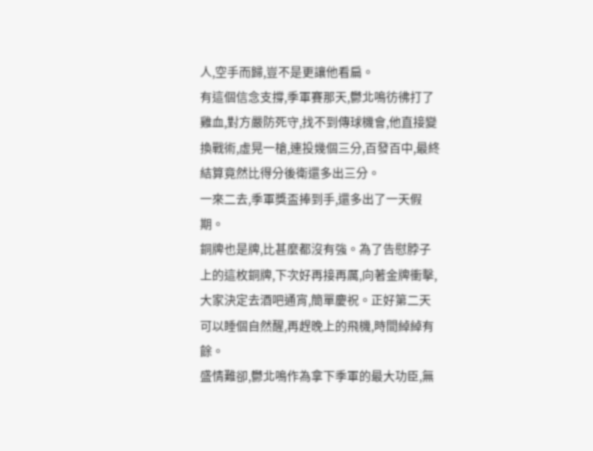人,空手而歸,豈不是更讓他看扁。
有這個信念支撐,季軍賽那天,鬱北鳴彷彿打了雞血,對方嚴防死守,找不到傳球機會,他直接變換戰術,虛晃一槍,連投幾個三分,百發百中,最終結算竟然比得分後衛還多出三分。
一來二去,季軍獎盃捧到手,還多出了一天假期。
銅牌也是牌,比甚麼都沒有強。為了告慰脖子上的這枚銅牌,下次好再接再厲,向著金牌衝擊,大家決定去酒吧通宵,簡單慶祝。正好第二天可以睡個自然醒,再趕晚上的飛機,時間綽綽有餘。
盛情難卻,鬱北鳴作為拿下季軍的最大功臣,無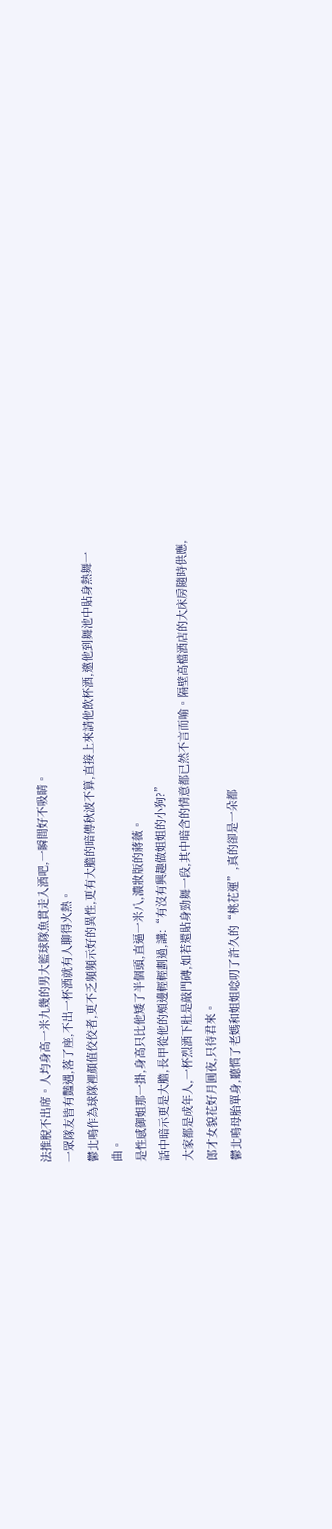法推脫不出席。人均身高一米九幾的男大籃球隊魚貫走入酒吧,一瞬間好不吸睛。
一眾隊友皆有豔遇,落了座,不出一杯酒就有人聊得火熱。
鬱北鳴作為球隊裡顏值佼佼者,更不乏頻頻示好的異性,更有大膽的暗傳秋波不算,直接上來請他飲杯酒,邀他到舞池中貼身熱舞一曲。
是性感御姐那一掛,身高只比他矮了半個頭,直逼一米八,濃妝版的蔣薇。
話中暗示更是大膽,長甲從他的頰邊輕輕劃過,講:“有沒有興趣做姐姐的小狗?”
大家都是成年人,一杯烈酒下肚是敲門磚,如若還貼身勁舞一段,其中暗含的情意都已然不言而喻。隔壁高檔酒店的大床房隨時供應,郎才女貌花好月圓夜,只待君來。
鬱北鳴母胎單身,聽慣了老媽和姐姐唸叨了許久的“桃花運”,真的卻是一朵都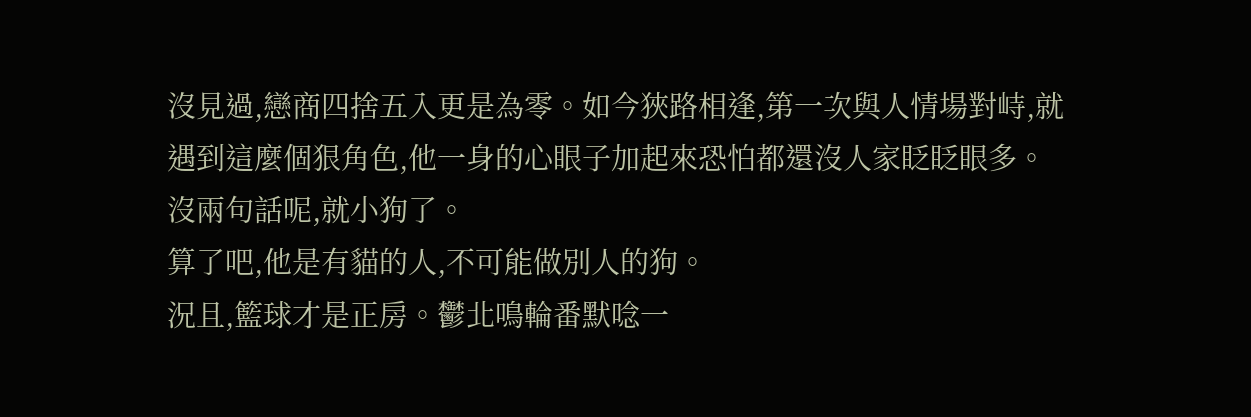沒見過,戀商四捨五入更是為零。如今狹路相逢,第一次與人情場對峙,就遇到這麼個狠角色,他一身的心眼子加起來恐怕都還沒人家眨眨眼多。
沒兩句話呢,就小狗了。
算了吧,他是有貓的人,不可能做別人的狗。
況且,籃球才是正房。鬱北鳴輪番默唸一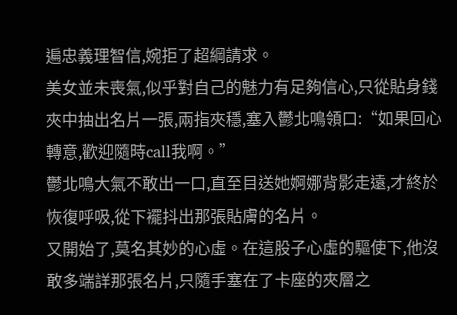遍忠義理智信,婉拒了超綱請求。
美女並未喪氣,似乎對自己的魅力有足夠信心,只從貼身錢夾中抽出名片一張,兩指夾穩,塞入鬱北鳴領口:“如果回心轉意,歡迎隨時call我啊。”
鬱北鳴大氣不敢出一口,直至目送她婀娜背影走遠,才終於恢復呼吸,從下襬抖出那張貼膚的名片。
又開始了,莫名其妙的心虛。在這股子心虛的驅使下,他沒敢多端詳那張名片,只隨手塞在了卡座的夾層之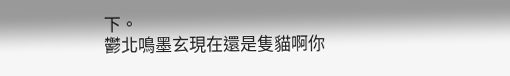下。
鬱北鳴墨玄現在還是隻貓啊你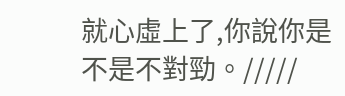就心虛上了,你說你是不是不對勁。/////